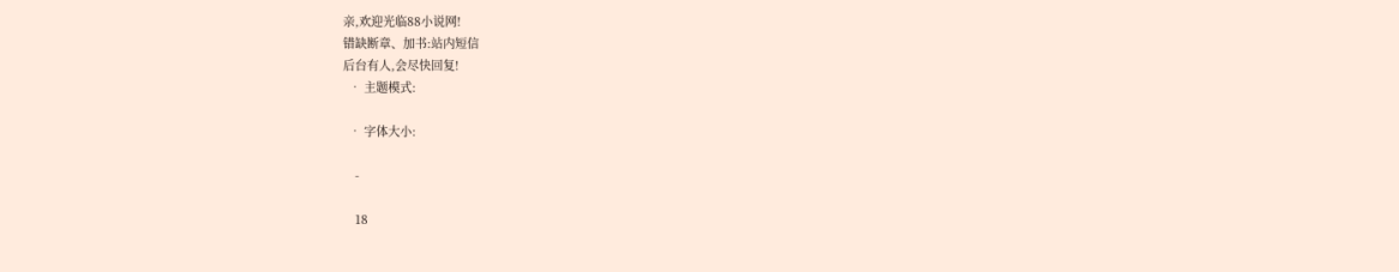亲,欢迎光临88小说网!
错缺断章、加书:站内短信
后台有人,会尽快回复!
  • 主题模式:

  • 字体大小:

    -

    18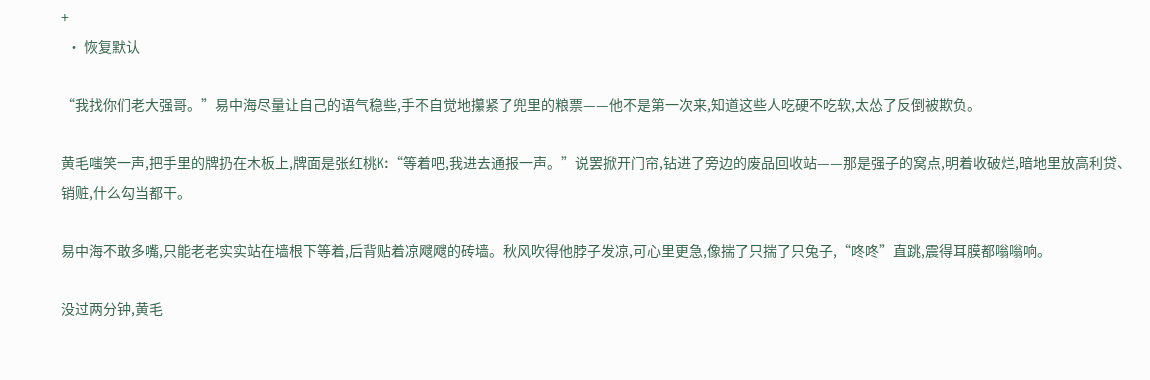+
  • 恢复默认

“我找你们老大强哥。”易中海尽量让自己的语气稳些,手不自觉地攥紧了兜里的粮票——他不是第一次来,知道这些人吃硬不吃软,太怂了反倒被欺负。

黄毛嗤笑一声,把手里的牌扔在木板上,牌面是张红桃K:“等着吧,我进去通报一声。”说罢掀开门帘,钻进了旁边的废品回收站——那是强子的窝点,明着收破烂,暗地里放高利贷、销赃,什么勾当都干。

易中海不敢多嘴,只能老老实实站在墙根下等着,后背贴着凉飕飕的砖墙。秋风吹得他脖子发凉,可心里更急,像揣了只揣了只兔子,“咚咚”直跳,震得耳膜都嗡嗡响。

没过两分钟,黄毛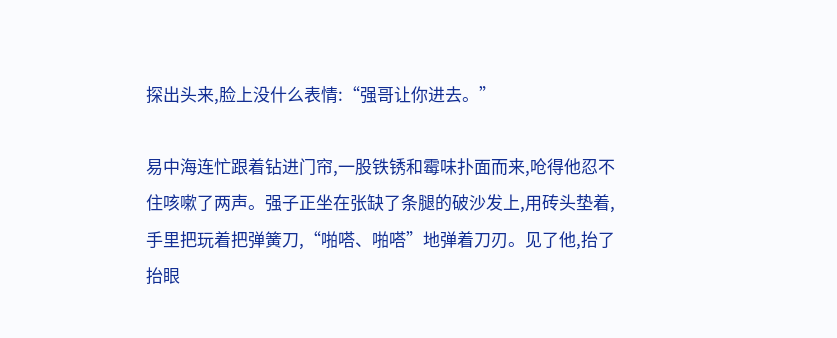探出头来,脸上没什么表情:“强哥让你进去。”

易中海连忙跟着钻进门帘,一股铁锈和霉味扑面而来,呛得他忍不住咳嗽了两声。强子正坐在张缺了条腿的破沙发上,用砖头垫着,手里把玩着把弹簧刀,“啪嗒、啪嗒”地弹着刀刃。见了他,抬了抬眼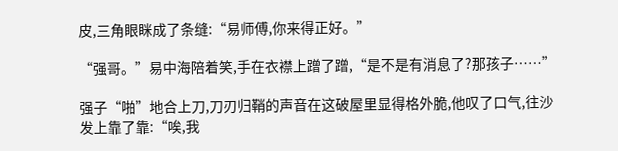皮,三角眼眯成了条缝:“易师傅,你来得正好。”

“强哥。”易中海陪着笑,手在衣襟上蹭了蹭,“是不是有消息了?那孩子……”

强子“啪”地合上刀,刀刃归鞘的声音在这破屋里显得格外脆,他叹了口气,往沙发上靠了靠:“唉,我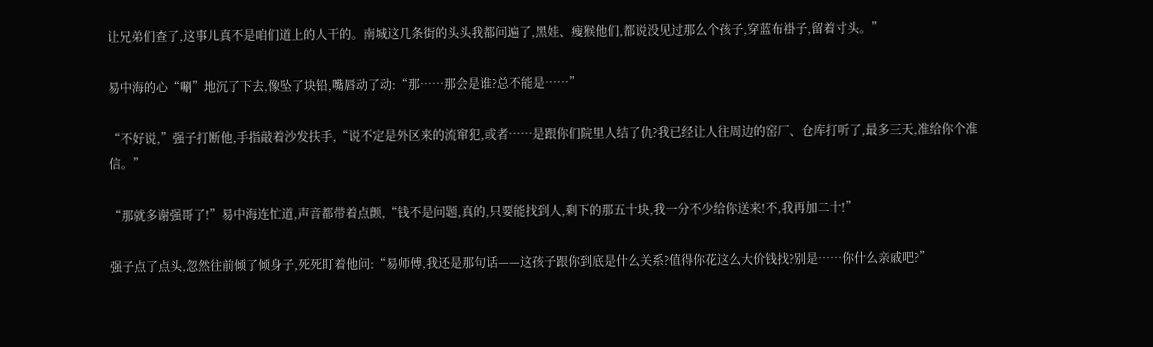让兄弟们查了,这事儿真不是咱们道上的人干的。南城这几条街的头头我都问遍了,黑娃、瘦猴他们,都说没见过那么个孩子,穿蓝布褂子,留着寸头。”

易中海的心“唰”地沉了下去,像坠了块铅,嘴唇动了动:“那……那会是谁?总不能是……”

“不好说,”强子打断他,手指敲着沙发扶手,“说不定是外区来的流窜犯,或者……是跟你们院里人结了仇?我已经让人往周边的窑厂、仓库打听了,最多三天,准给你个准信。”

“那就多谢强哥了!”易中海连忙道,声音都带着点颤,“钱不是问题,真的,只要能找到人,剩下的那五十块,我一分不少给你送来!不,我再加二十!”

强子点了点头,忽然往前倾了倾身子,死死盯着他问:“易师傅,我还是那句话——这孩子跟你到底是什么关系?值得你花这么大价钱找?别是……你什么亲戚吧?”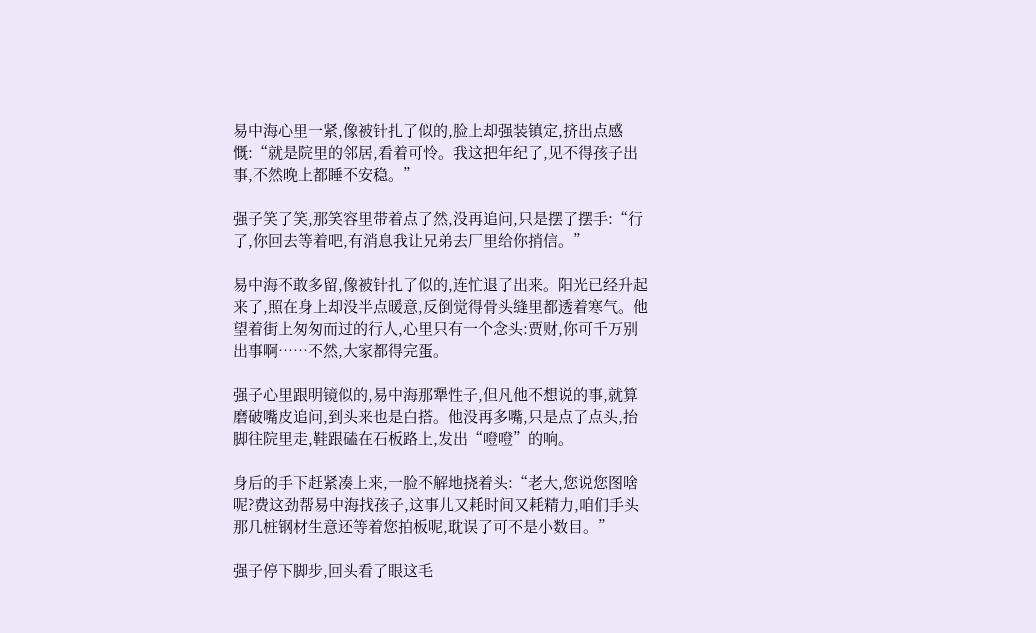易中海心里一紧,像被针扎了似的,脸上却强装镇定,挤出点感慨:“就是院里的邻居,看着可怜。我这把年纪了,见不得孩子出事,不然晚上都睡不安稳。”

强子笑了笑,那笑容里带着点了然,没再追问,只是摆了摆手:“行了,你回去等着吧,有消息我让兄弟去厂里给你捎信。”

易中海不敢多留,像被针扎了似的,连忙退了出来。阳光已经升起来了,照在身上却没半点暖意,反倒觉得骨头缝里都透着寒气。他望着街上匆匆而过的行人,心里只有一个念头:贾财,你可千万别出事啊……不然,大家都得完蛋。

强子心里跟明镜似的,易中海那犟性子,但凡他不想说的事,就算磨破嘴皮追问,到头来也是白搭。他没再多嘴,只是点了点头,抬脚往院里走,鞋跟磕在石板路上,发出“噔噔”的响。

身后的手下赶紧凑上来,一脸不解地挠着头:“老大,您说您图啥呢?费这劲帮易中海找孩子,这事儿又耗时间又耗精力,咱们手头那几桩钢材生意还等着您拍板呢,耽误了可不是小数目。”

强子停下脚步,回头看了眼这毛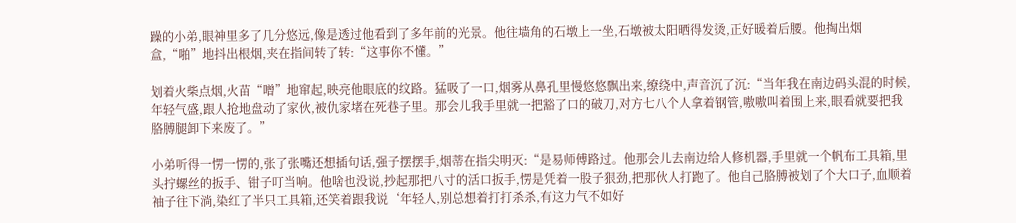躁的小弟,眼神里多了几分悠远,像是透过他看到了多年前的光景。他往墙角的石墩上一坐,石墩被太阳晒得发烫,正好暖着后腰。他掏出烟盒,“啪”地抖出根烟,夹在指间转了转:“这事你不懂。”

划着火柴点烟,火苗“噌”地窜起,映亮他眼底的纹路。猛吸了一口,烟雾从鼻孔里慢悠悠飘出来,缭绕中,声音沉了沉:“当年我在南边码头混的时候,年轻气盛,跟人抢地盘动了家伙,被仇家堵在死巷子里。那会儿我手里就一把豁了口的破刀,对方七八个人拿着钢管,嗷嗷叫着围上来,眼看就要把我胳膊腿卸下来废了。”

小弟听得一愣一愣的,张了张嘴还想插句话,强子摆摆手,烟蒂在指尖明灭:“是易师傅路过。他那会儿去南边给人修机器,手里就一个帆布工具箱,里头拧螺丝的扳手、钳子叮当响。他啥也没说,抄起那把八寸的活口扳手,愣是凭着一股子狠劲,把那伙人打跑了。他自己胳膊被划了个大口子,血顺着袖子往下淌,染红了半只工具箱,还笑着跟我说‘年轻人,别总想着打打杀杀,有这力气不如好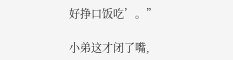好挣口饭吃’。”

小弟这才闭了嘴,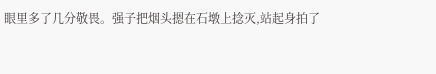眼里多了几分敬畏。强子把烟头摁在石墩上捻灭,站起身拍了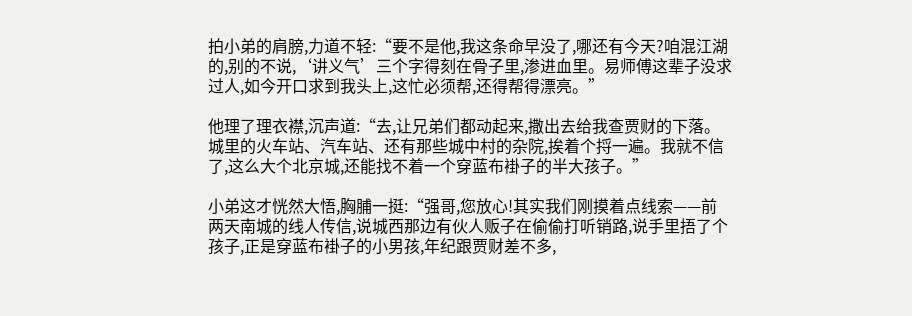拍小弟的肩膀,力道不轻:“要不是他,我这条命早没了,哪还有今天?咱混江湖的,别的不说,‘讲义气’三个字得刻在骨子里,渗进血里。易师傅这辈子没求过人,如今开口求到我头上,这忙必须帮,还得帮得漂亮。”

他理了理衣襟,沉声道:“去,让兄弟们都动起来,撒出去给我查贾财的下落。城里的火车站、汽车站、还有那些城中村的杂院,挨着个捋一遍。我就不信了,这么大个北京城,还能找不着一个穿蓝布褂子的半大孩子。”

小弟这才恍然大悟,胸脯一挺:“强哥,您放心!其实我们刚摸着点线索——前两天南城的线人传信,说城西那边有伙人贩子在偷偷打听销路,说手里捂了个孩子,正是穿蓝布褂子的小男孩,年纪跟贾财差不多,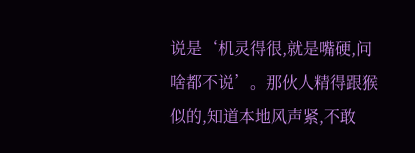说是‘机灵得很,就是嘴硬,问啥都不说’。那伙人精得跟猴似的,知道本地风声紧,不敢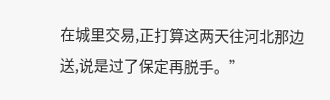在城里交易,正打算这两天往河北那边送,说是过了保定再脱手。”